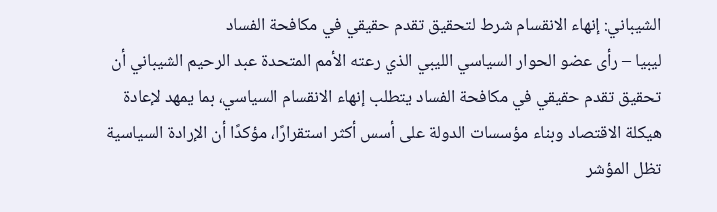الشيباني: إنهاء الانقسام شرط لتحقيق تقدم حقيقي في مكافحة الفساد
ليبيا – رأى عضو الحوار السياسي الليبي الذي رعته الأمم المتحدة عبد الرحيم الشيباني أن تحقيق تقدم حقيقي في مكافحة الفساد يتطلب إنهاء الانقسام السياسي، بما يمهد لإعادة هيكلة الاقتصاد وبناء مؤسسات الدولة على أسس أكثر استقرارًا، مؤكدًا أن الإرادة السياسية تظل المؤشر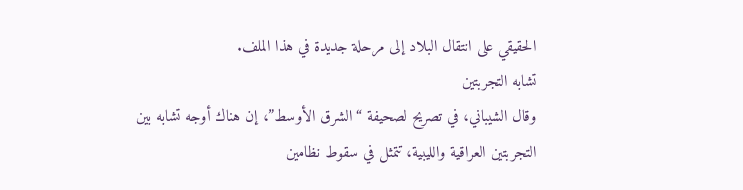الحقيقي على انتقال البلاد إلى مرحلة جديدة في هذا الملف.
تشابه التجربتين
وقال الشيباني، في تصريح لصحيفة “الشرق الأوسط”، إن هناك أوجه تشابه بين التجربتين العراقية والليبية، تتمثل في سقوط نظامين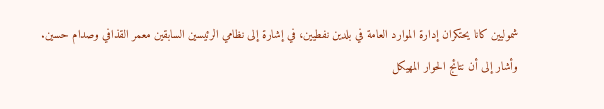شموليين كانا يحتكران إدارة الموارد العامة في بلدين نفطيين، في إشارة إلى نظامي الرئيسين السابقين معمر القذافي وصدام حسين.
وأشار إلى أن نتائج الحوار المهيكل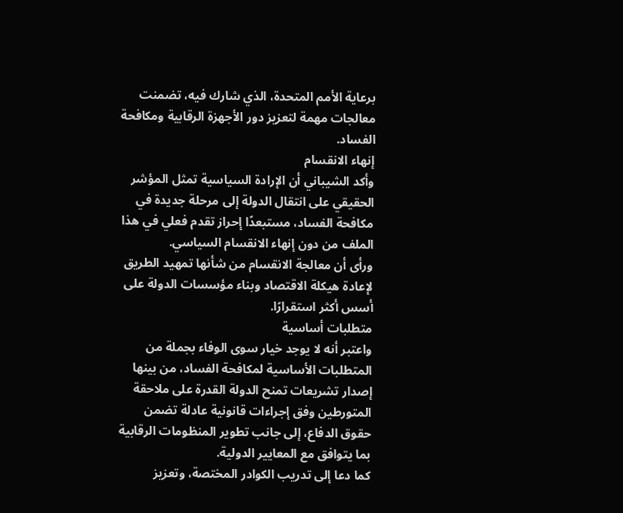برعاية الأمم المتحدة، الذي شارك فيه، تضمنت معالجات مهمة لتعزيز دور الأجهزة الرقابية ومكافحة الفساد.
إنهاء الانقسام
وأكد الشيباني أن الإرادة السياسية تمثل المؤشر الحقيقي على انتقال الدولة إلى مرحلة جديدة في مكافحة الفساد، مستبعدًا إحراز تقدم فعلي في هذا الملف من دون إنهاء الانقسام السياسي.
ورأى أن معالجة الانقسام من شأنها تمهيد الطريق لإعادة هيكلة الاقتصاد وبناء مؤسسات الدولة على أسس أكثر استقرارًا.
متطلبات أساسية
واعتبر أنه لا يوجد خيار سوى الوفاء بجملة من المتطلبات الأساسية لمكافحة الفساد، من بينها إصدار تشريعات تمنح الدولة القدرة على ملاحقة المتورطين وفق إجراءات قانونية عادلة تضمن حقوق الدفاع، إلى جانب تطوير المنظومات الرقابية بما يتوافق مع المعايير الدولية.
كما دعا إلى تدريب الكوادر المختصة، وتعزيز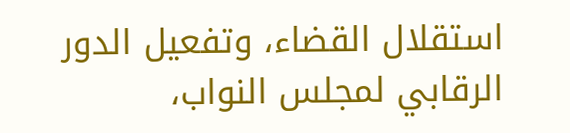استقلال القضاء، وتفعيل الدور الرقابي لمجلس النواب،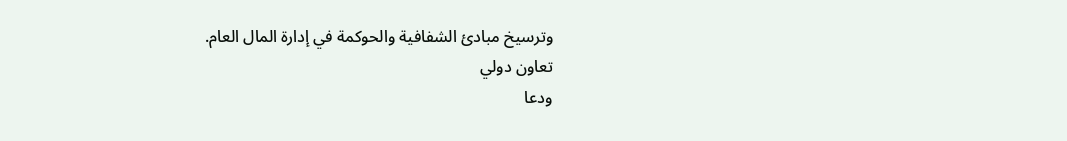وترسيخ مبادئ الشفافية والحوكمة في إدارة المال العام.
تعاون دولي
ودعا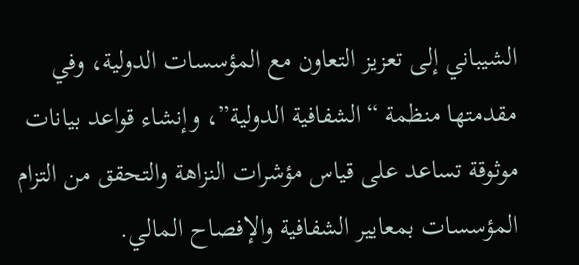الشيباني إلى تعزيز التعاون مع المؤسسات الدولية، وفي مقدمتها منظمة “الشفافية الدولية”، وإنشاء قواعد بيانات موثوقة تساعد على قياس مؤشرات النزاهة والتحقق من التزام المؤسسات بمعايير الشفافية والإفصاح المالي.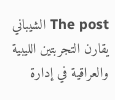The post الشيباني يقارن التجربتين الليبية والعراقية في إدارة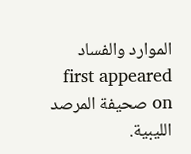الموارد والفساد first appeared on صحيفة المرصد الليبية.